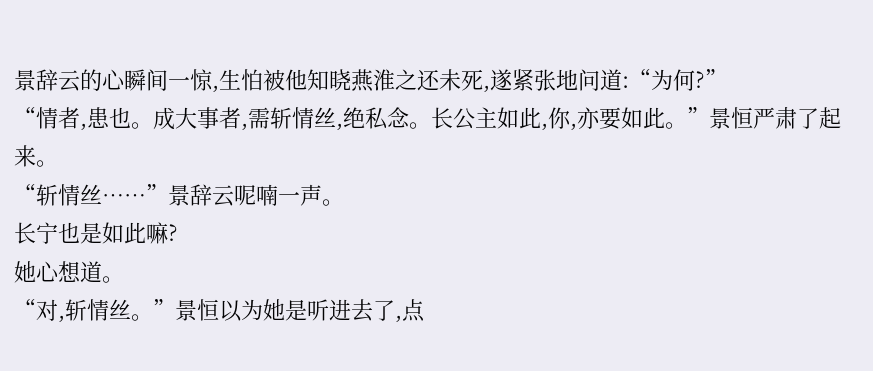景辞云的心瞬间一惊,生怕被他知晓燕淮之还未死,遂紧张地问道:“为何?”
“情者,患也。成大事者,需斩情丝,绝私念。长公主如此,你,亦要如此。”景恒严肃了起来。
“斩情丝……”景辞云呢喃一声。
长宁也是如此嘛?
她心想道。
“对,斩情丝。”景恒以为她是听进去了,点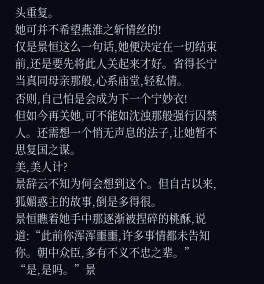头重复。
她可并不希望燕淮之斩情丝的!
仅是景恒这么一句话,她便决定在一切结束前,还是要先将此人关起来才好。省得长宁当真同母亲那般,心系庙堂,轻私情。
否则,自己怕是会成为下一个宁妙衣!
但如今再关她,可不能如沈浊那般强行囚禁人。还需想一个悄无声息的法子,让她暂不思复国之谋。
美,美人计?
景辞云不知为何会想到这个。但自古以来,狐媚惑主的故事,倒是多得很。
景恒瞧着她手中那逐渐被捏碎的桃酥,说道:“此前你浑浑噩噩,许多事情都未告知你。朝中众臣,多有不义不忠之辈。”
“是,是吗。”景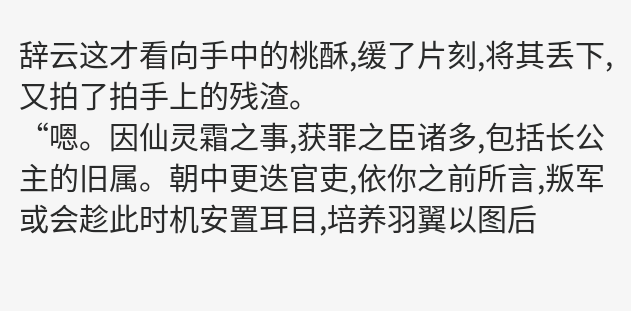辞云这才看向手中的桃酥,缓了片刻,将其丢下,又拍了拍手上的残渣。
“嗯。因仙灵霜之事,获罪之臣诸多,包括长公主的旧属。朝中更迭官吏,依你之前所言,叛军或会趁此时机安置耳目,培养羽翼以图后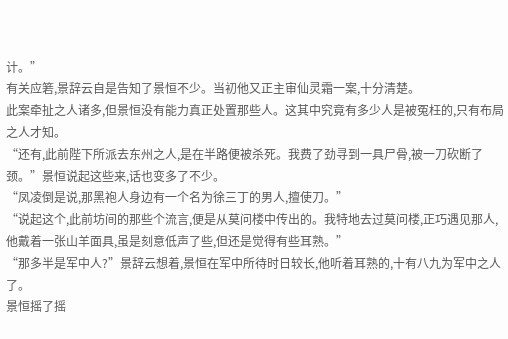计。”
有关应箬,景辞云自是告知了景恒不少。当初他又正主审仙灵霜一案,十分清楚。
此案牵扯之人诸多,但景恒没有能力真正处置那些人。这其中究竟有多少人是被冤枉的,只有布局之人才知。
“还有,此前陛下所派去东州之人,是在半路便被杀死。我费了劲寻到一具尸骨,被一刀砍断了颈。”景恒说起这些来,话也变多了不少。
“凤凌倒是说,那黑袍人身边有一个名为徐三丁的男人,擅使刀。”
“说起这个,此前坊间的那些个流言,便是从莫问楼中传出的。我特地去过莫问楼,正巧遇见那人,他戴着一张山羊面具,虽是刻意低声了些,但还是觉得有些耳熟。”
“那多半是军中人?”景辞云想着,景恒在军中所待时日较长,他听着耳熟的,十有八九为军中之人了。
景恒摇了摇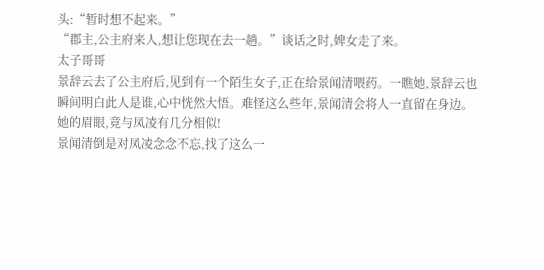头:“暂时想不起来。”
“郡主,公主府来人,想让您现在去一趟。”谈话之时,婢女走了来。
太子哥哥
景辞云去了公主府后,见到有一个陌生女子,正在给景闻清喂药。一瞧她,景辞云也瞬间明白此人是谁,心中恍然大悟。难怪这么些年,景闻清会将人一直留在身边。
她的眉眼,竟与凤凌有几分相似!
景闻清倒是对凤凌念念不忘,找了这么一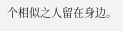个相似之人留在身边。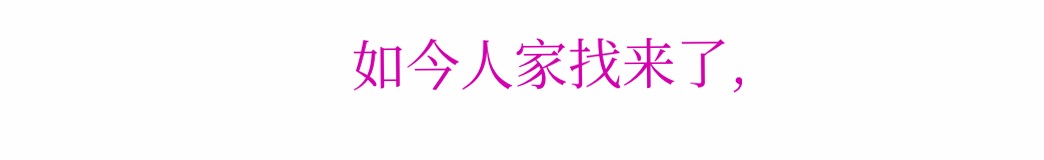如今人家找来了,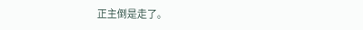正主倒是走了。